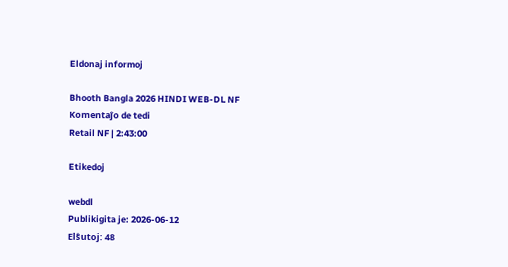Eldonaj informoj

Bhooth Bangla 2026 HINDI WEB-DL NF
Komentaĵo de tedi
Retail NF | 2:43:00

Etikedoj

webdl
Publikigita je: 2026-06-12
Elŝutoj: 48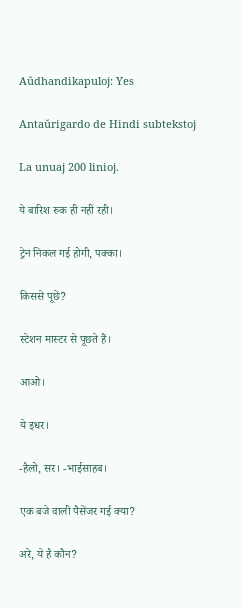Aŭdhandikapuloj: Yes

Antaŭrigardo de Hindi subtekstoj

La unuaj 200 linioj.

ये बारिश रुक ही नहीं रही।

ट्रेन निकल गई होगी, पक्का।

किससे पूछें?

स्टेशन मास्टर से पूछते हैं।

आओ।

ये इधर।

-हैलो, सर। -भाईसाहब।

एक बजे वाली पैसेंजर गई क्या?

अरे, ये है कौन?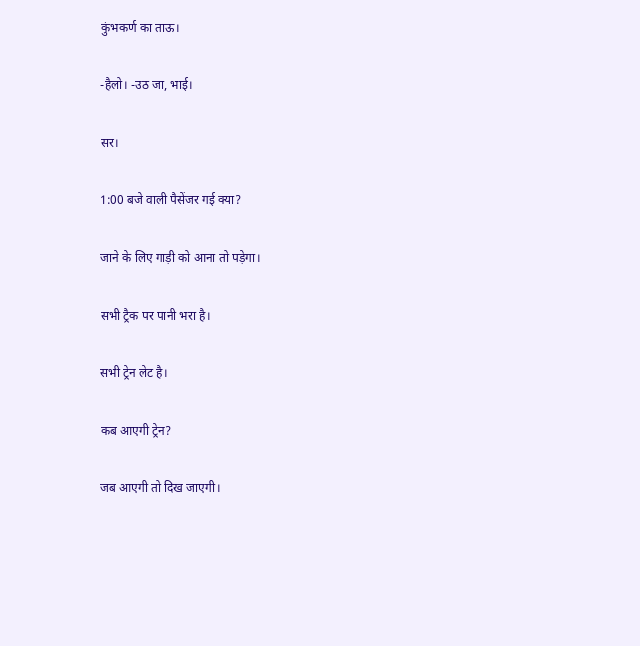कुंभकर्ण का ताऊ।

-हैलो। -उठ जा, भाई।

सर।

1:00 बजे वाली पैसेंजर गई क्या?

जाने के लिए गाड़ी को आना तो पड़ेगा।

सभी ट्रैक पर पानी भरा है।

सभी ट्रेन लेट है।

कब आएगी ट्रेन?

जब आएगी तो दिख जाएगी।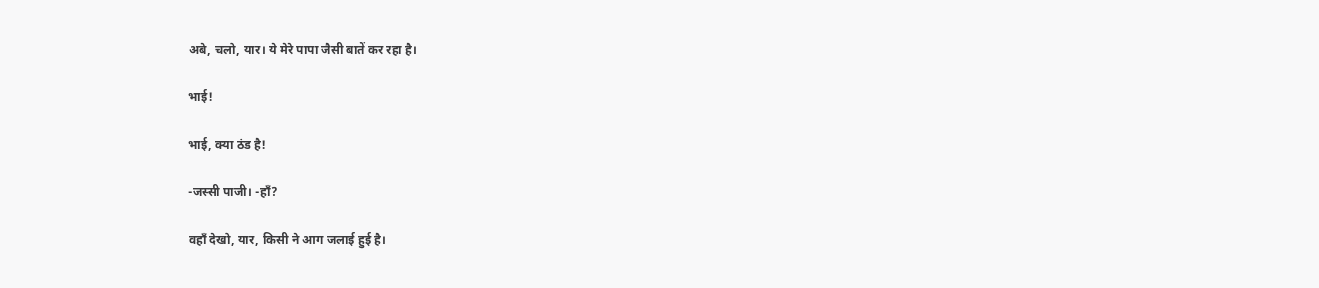अबे, चलो, यार। ये मेरे पापा जैसी बातें कर रहा है।

भाई!

भाई, क्या ठंड है!

-जस्सी पाजी। -हाँ?

वहाँ देखो, यार, किसी ने आग जलाई हुई है।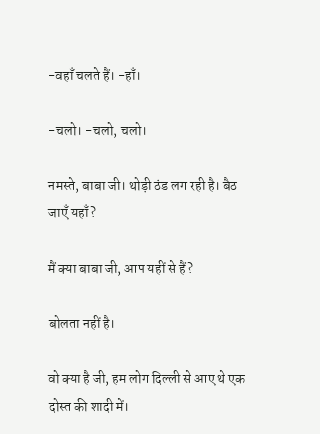-वहाँ चलते हैं। -हाँ।

-चलो। -चलो, चलो।

नमस्ते, बाबा जी। थोड़ी ठंड लग रही है। बैठ जाएँ यहाँ?

मैं क्या बाबा जी, आप यहीं से हैं?

बोलता नहीं है।

वो क्या है जी, हम लोग दिल्ली से आए थे एक दोस्त की शादी में।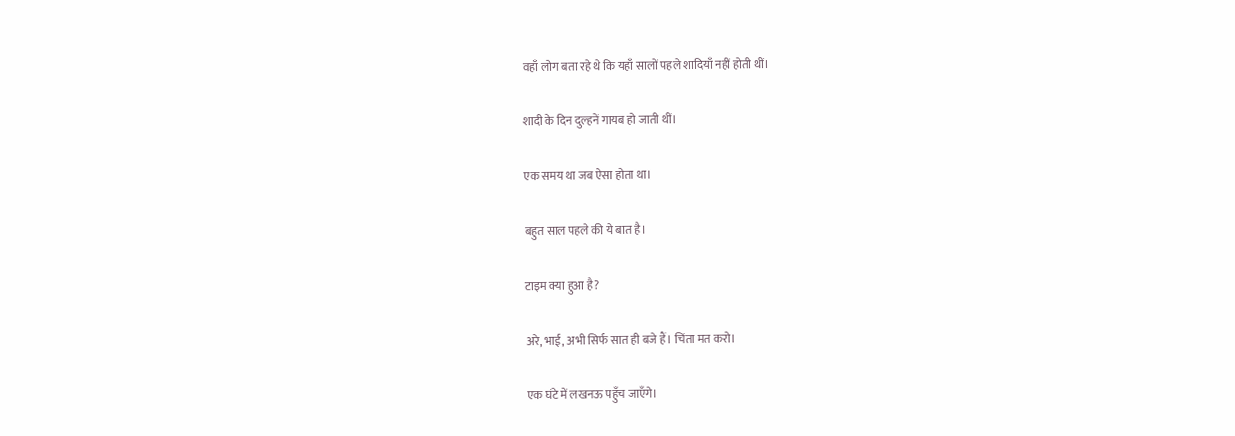वहाँ लोग बता रहे थे कि यहाँ सालों पहले शादियाँ नहीं होती थीं।

शादी के दिन दुल्हनें गायब हो जाती थीं।

एक समय था जब ऐसा होता था।

बहुत साल पहले की ये बात है।

टाइम क्या हुआ है?

अरे, भाई, अभी सिर्फ सात ही बजे हैं। चिंता मत करो।

एक घंटे में लखनऊ पहुँच जाएँगे।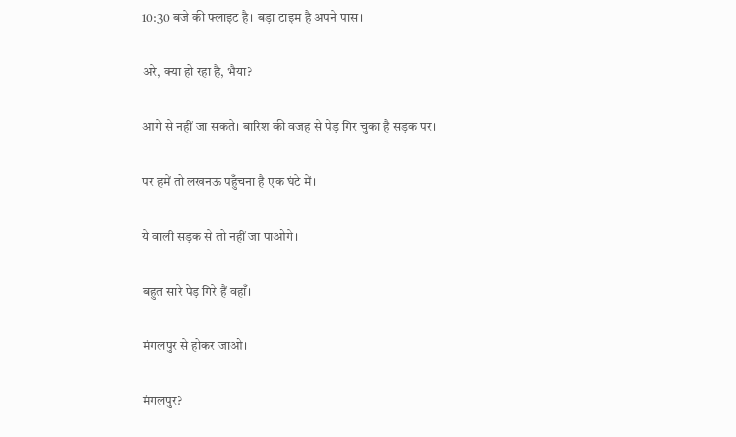10:30 बजे की फ्लाइट है। बड़ा टाइम है अपने पास।

अरे, क्या हो रहा है, भैया?

आगे से नहीं जा सकते। बारिश की वजह से पेड़ गिर चुका है सड़क पर।

पर हमें तो लखनऊ पहुँचना है एक घंटे में।

ये वाली सड़क से तो नहीं जा पाओगे।

बहुत सारे पेड़ गिरे हैं वहाँ।

मंगलपुर से होकर जाओ।

मंगलपुर?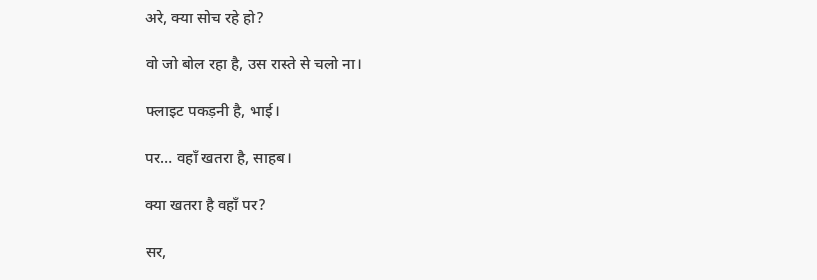अरे, क्या सोच रहे हो?

वो जो बोल रहा है, उस रास्ते से चलो ना।

फ्लाइट पकड़नी है, भाई।

पर… वहाँ खतरा है, साहब।

क्या खतरा है वहाँ पर?

सर,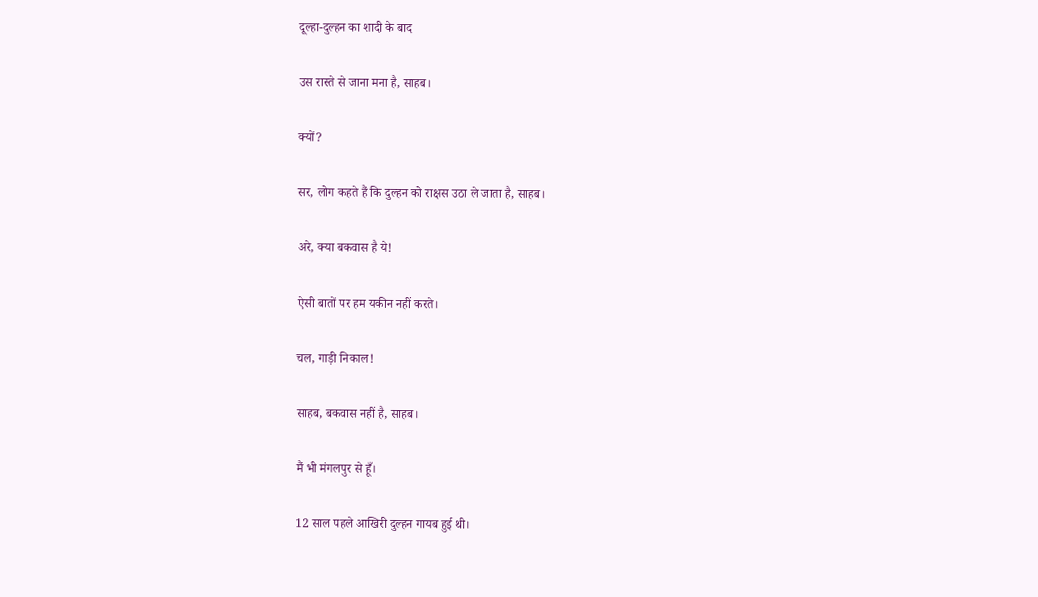दूल्हा-दुल्हन का शादी के बाद

उस रास्ते से जाना मना है, साहब।

क्यों?

सर, लोग कहते हैं कि दुल्हन को राक्षस उठा ले जाता है, साहब।

अरे, क्या बकवास है ये!

ऐसी बातों पर हम यकीन नहीं करते।

चल, गाड़ी निकाल!

साहब, बकवास नहीं है, साहब।

मैं भी मंगलपुर से हूँ।

12 साल पहले आखिरी दुल्हन गायब हुई थी।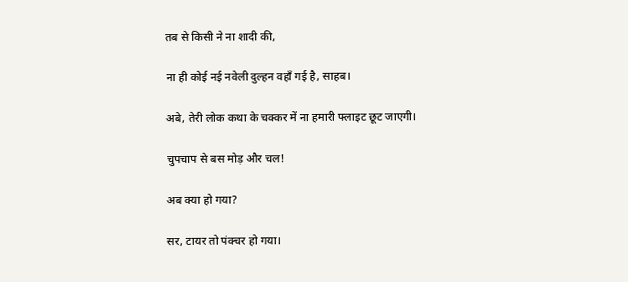तब से किसी ने ना शादी की,

ना ही कोई नई नवेली दुल्हन वहाँ गई है, साहब।

अबे, तेरी लोक कथा के चक्कर में ना हमारी फ्लाइट छूट जाएगी।

चुपचाप से बस मोड़ और चल!

अब क्या हो गया?

सर, टायर तो पंक्चर हो गया।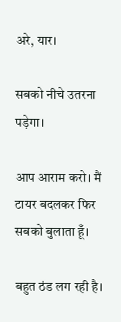अरे, यार।

सबको नीचे उतरना पड़ेगा।

आप आराम करो। मैं टायर बदलकर फिर सबको बुलाता हूँ।

बहुत ठंड लग रही है।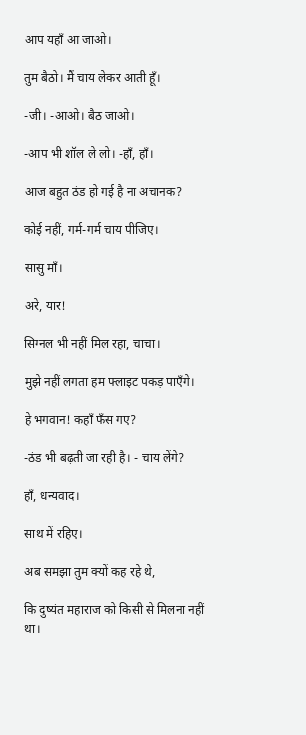आप यहाँ आ जाओ।

तुम बैठो। मैं चाय लेकर आती हूँ।

-जी। -आओ। बैठ जाओ।

-आप भी शॉल ले लो। -हाँ, हाँ।

आज बहुत ठंड हो गई है ना अचानक?

कोई नहीं, गर्म-गर्म चाय पीजिए।

सासु माँ।

अरे, यार!

सिग्नल भी नहीं मिल रहा, चाचा।

मुझे नहीं लगता हम फ्लाइट पकड़ पाएँगे।

हे भगवान! कहाँ फँस गए?

-ठंड भी बढ़ती जा रही है। - चाय लेंगे?

हाँ, धन्यवाद।

साथ में रहिए।

अब समझा तुम क्यों कह रहे थे,

कि दुष्यंत महाराज को किसी से मिलना नहीं था।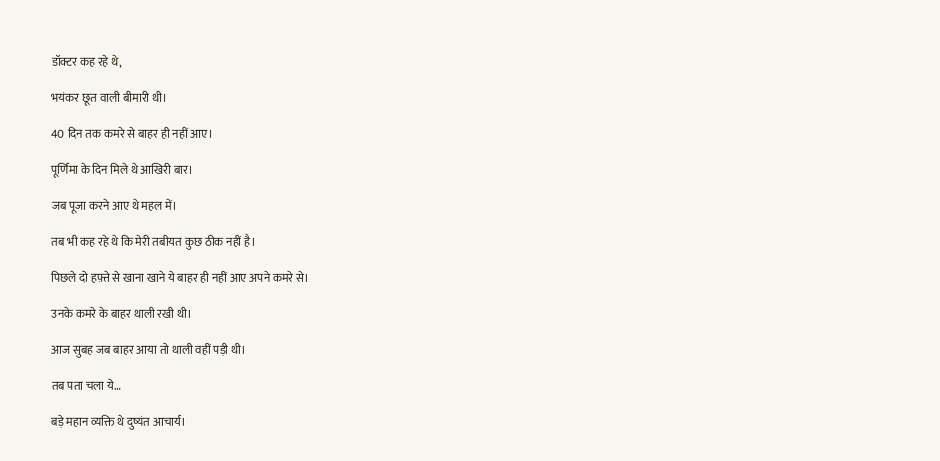डॉक्टर कह रहे थे,

भयंकर छूत वाली बीमारी थी।

40 दिन तक कमरे से बाहर ही नहीं आए।

पूर्णिमा के दिन मिले थे आखिरी बार।

जब पूजा करने आए थे महल में।

तब भी कह रहे थे कि मेरी तबीयत कुछ ठीक नहीं है।

पिछले दो हफ़्ते से खाना खाने ये बाहर ही नहीं आए अपने कमरे से।

उनके कमरे के बाहर थाली रखी थी।

आज सुबह जब बाहर आया तो थाली वहीं पड़ी थी।

तब पता चला ये…

बड़े महान व्यक्ति थे दुष्यंत आचार्य।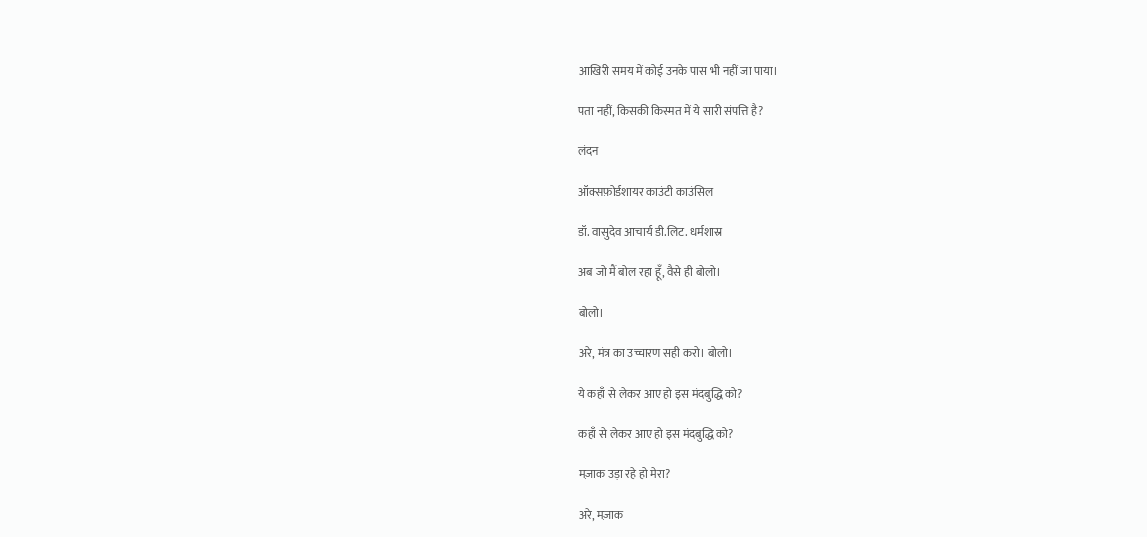आखिरी समय में कोई उनके पास भी नहीं जा पाया।

पता नहीं, किसकी किस्मत में ये सारी संपत्ति है?

लंदन

ऑक्सफ़ोर्डशायर काउंटी काउंसिल

डॉ. वासुदेव आचार्य डी.लिट. धर्मशास्र

अब जो मैं बोल रहा हूँ, वैसे ही बोलो।

बोलो।

अरे, मंत्र का उच्चारण सही करो। बोलो।

ये कहाँ से लेकर आए हो इस मंदबुद्धि को?

कहाँ से लेकर आए हो इस मंदबुद्धि को?

मज़ाक उड़ा रहे हो मेरा?

अरे, मज़ाक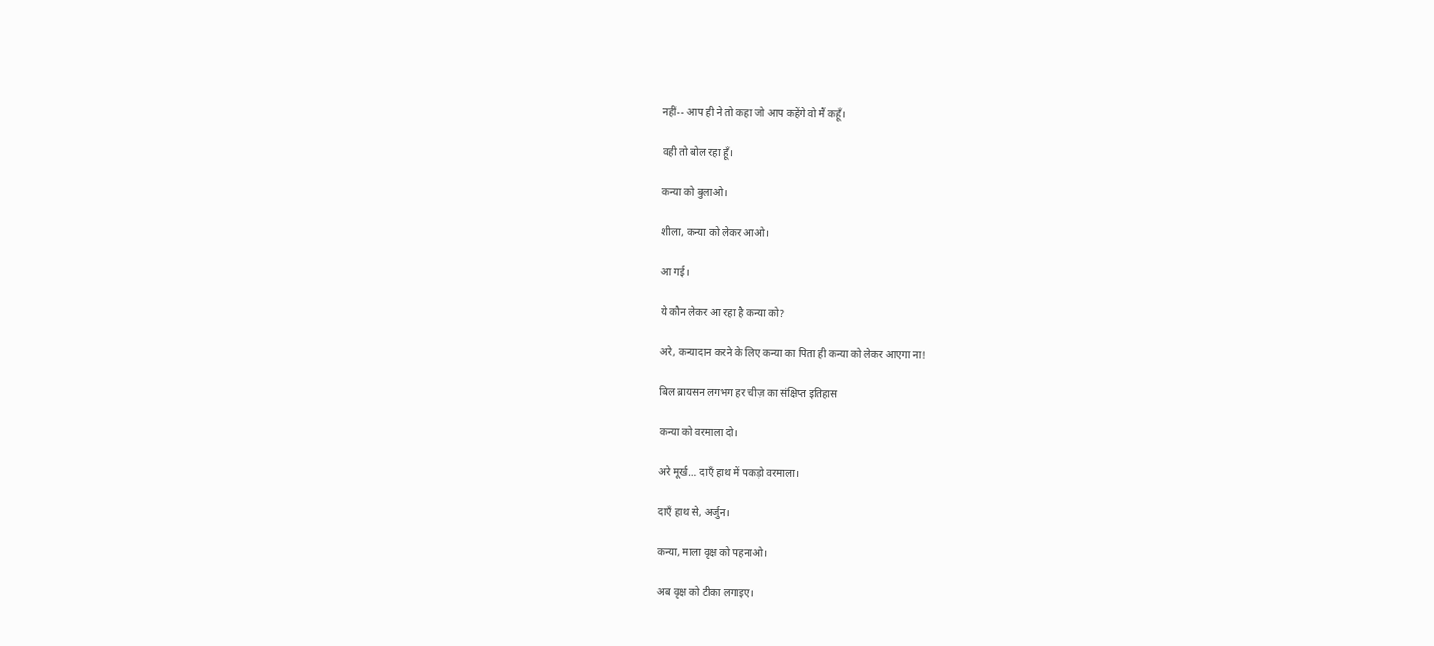नहीं-- आप ही ने तो कहा जो आप कहेंगे वो मैं कहूँ।

वही तो बोल रहा हूँ।

कन्या को बुलाओ।

शीला, कन्या को लेकर आओ।

आ गई।

ये कौन लेकर आ रहा है कन्या को?

अरे, कन्यादान करने के लिए कन्या का पिता ही कन्या को लेकर आएगा ना!

बिल ब्रायसन लगभग हर चीज़ का संक्षिप्त इतिहास

कन्या को वरमाला दो।

अरे मूर्ख… दाएँ हाथ में पकड़ो वरमाला।

दाएँ हाथ से, अर्जुन।

कन्या, माला वृक्ष को पहनाओ।

अब वृक्ष को टीका लगाइए।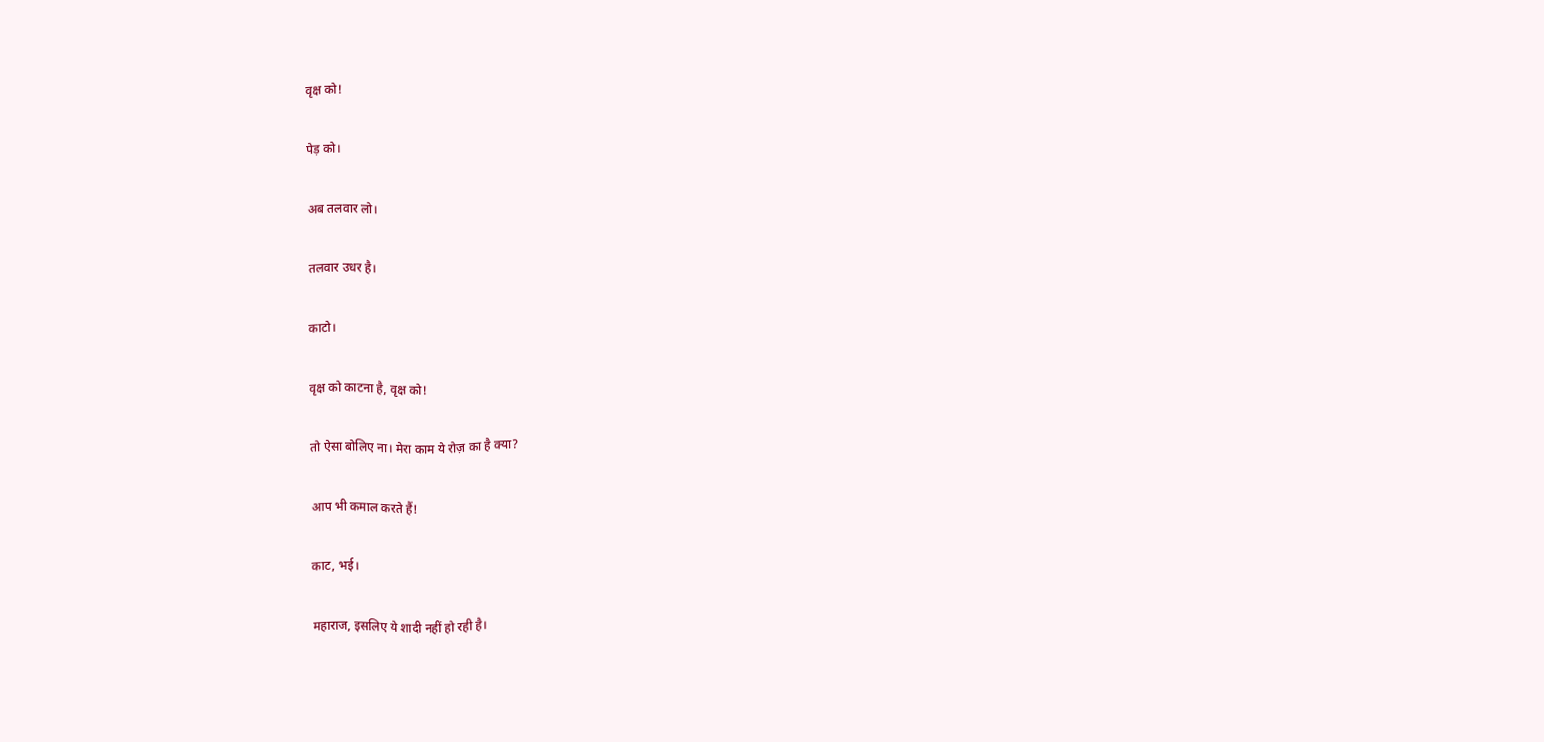वृक्ष को!

पेड़ को।

अब तलवार लो।

तलवार उधर है।

काटो।

वृक्ष को काटना है, वृक्ष को!

तो ऐसा बोलिए ना। मेरा काम ये रोज़ का है क्या?

आप भी कमाल करते हैं!

काट, भई।

महाराज, इसलिए ये शादी नहीं हो रही है।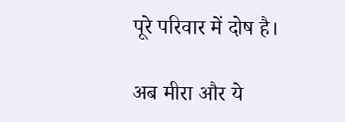पूरे परिवार में दोष है।

अब मीरा और ये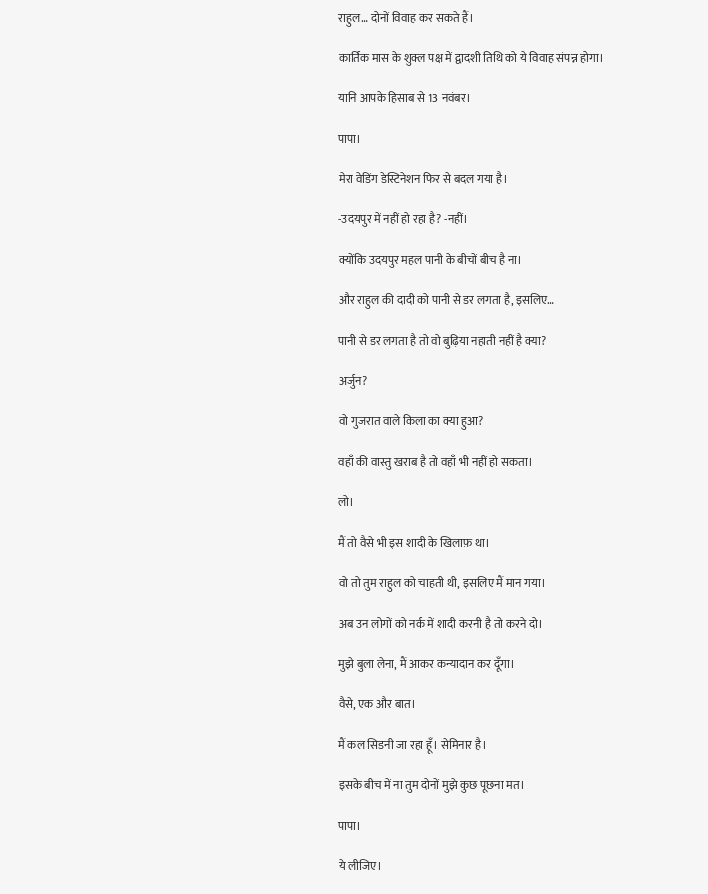राहुल… दोनों विवाह कर सकते हैं।

कार्तिक मास के शुक्ल पक्ष में द्वादशी तिथि को ये विवाह संपन्न होगा।

यानि आपके हिसाब से 13 नवंबर।

पापा।

मेरा वेडिंग डेस्टिनेशन फिर से बदल गया है।

-उदयपुर में नहीं हो रहा है? -नहीं।

क्योंकि उदयपुर महल पानी के बीचों बीच है ना।

और राहुल की दादी को पानी से डर लगता है, इसलिए…

पानी से डर लगता है तो वो बुढ़िया नहाती नहीं है क्या?

अर्जुन?

वो गुजरात वाले किला का क्या हुआ?

वहाँ की वास्तु खराब है तो वहाँ भी नहीं हो सकता।

लो।

मैं तो वैसे भी इस शादी के खिलाफ़ था।

वो तो तुम राहुल को चाहती थी, इसलिए मैं मान गया।

अब उन लोगों को नर्क में शादी करनी है तो करने दो।

मुझे बुला लेना, मैं आकर कन्यादान कर दूँगा।

वैसे, एक और बात।

मैं कल सिडनी जा रहा हूँ। सेमिनार है।

इसके बीच में ना तुम दोनों मुझे कुछ पूछना मत।

पापा।

ये लीजिए।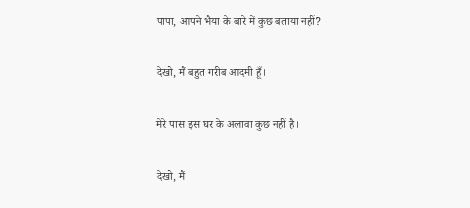पापा, आपने भैया के बारे में कुछ बताया नहीं?

देखो, मैं बहुत गरीब आदमी हूँ।

मेरे पास इस घर के अलावा कुछ नहीं है।

देखो, मैं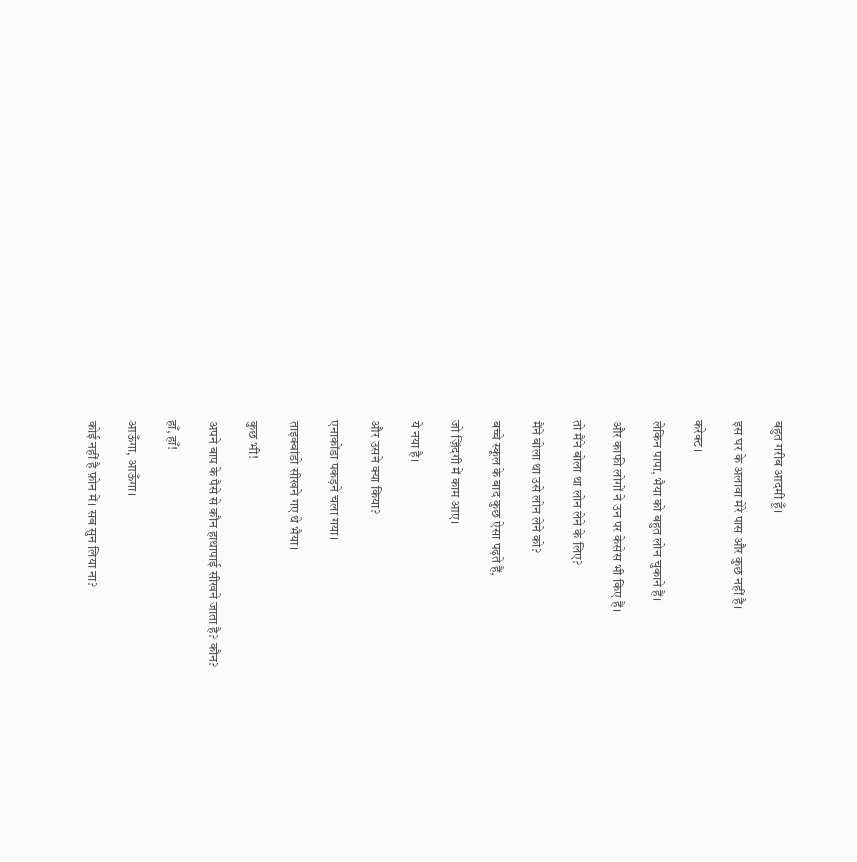बहुत गरीब आदमी हूँ।

इस घर के अलावा मेरे पास और कुछ नहीं है।

करेक्ट।

लेकिन पापा, भैया को बहुत लोन चुकाने हैं।

और काफी लोगों ने उन पर केसेस भी किए हैं।

तो मैंने बोला था लोन लेने के लिए?

मैंने बोला था उसे लोन लेने को?

बच्चे स्कूल के बाद कुछ ऐसा पढ़ते हैं,

जो ज़िंदगी में काम आए।

ये नया है।

और उसने क्या किया?

एनाकोंडा पकड़ने चला गया।

ताइक्वांडो सीखने गए थे भैया।

कुछ भी!

अपने बाप के पैसे से कौन हाथापाई सीखने जाता है? कौन?

हाँ, हाँ!

आऊँगा, आऊँगा।

कोई नहीं है फ़ोन में। सब सुन लिया ना?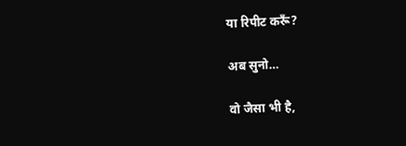या रिपीट करूँ?

अब सुनो…

वो जैसा भी है,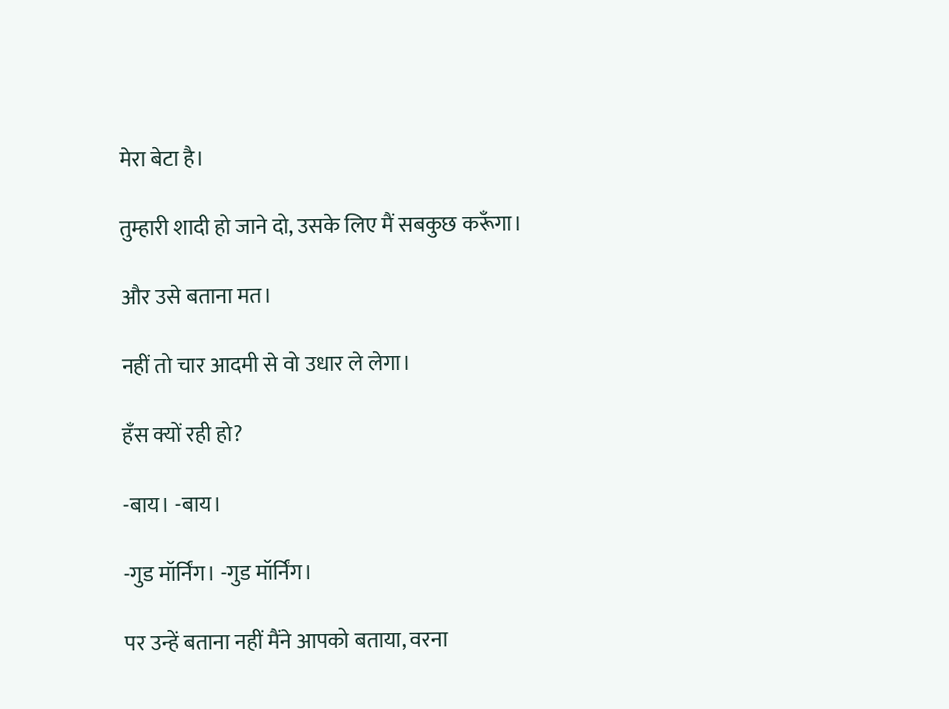मेरा बेटा है।

तुम्हारी शादी हो जाने दो, उसके लिए मैं सबकुछ करूँगा।

और उसे बताना मत।

नहीं तो चार आदमी से वो उधार ले लेगा।

हँस क्यों रही हो?

-बाय। -बाय।

-गुड मॉर्निंग। -गुड मॉर्निंग।

पर उन्हें बताना नहीं मैंने आपको बताया, वरना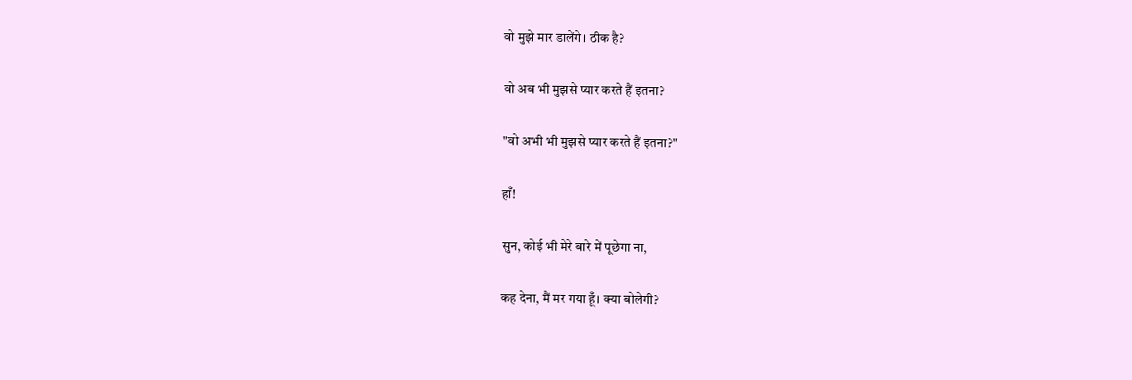वो मुझे मार डालेंगे। ठीक है?

वो अब भी मुझसे प्यार करते हैं इतना?

"वो अभी भी मुझसे प्यार करते हैं इतना?"

हाँ!

सुन, कोई भी मेरे बारे में पूछेगा ना,

कह देना, मैं मर गया हूँ। क्या बोलेगी?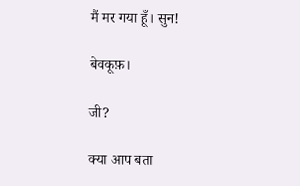मैं मर गया हूँ। सुन!

बेवकूफ़।

जी?

क्या आप बता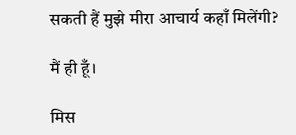सकती हैं मुझे मीरा आचार्य कहाँ मिलेंगी?

मैं ही हूँ।

मिस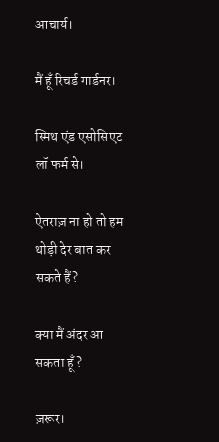आचार्य।

मैं हूँ रिचर्ड गार्डनर।

स्मिथ एंड एसोसिएट लॉ फर्म से।

ऐतराज़ ना हो तो हम थोड़ी देर बात कर सकते हैं?

क्या मैं अंदर आ सकता हूँ?

ज़रूर।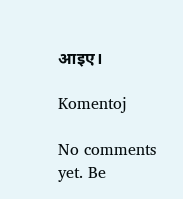आइए।

Komentoj

No comments yet. Be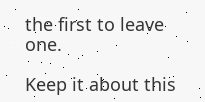the first to leave one.

Keep it about this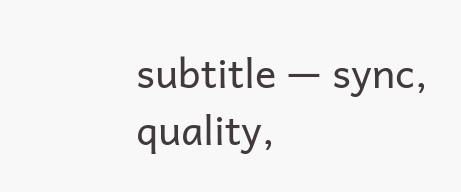subtitle — sync, quality,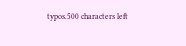typos.500 characters left